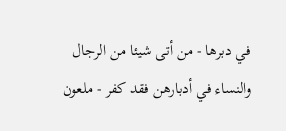في دبرها - من أتى شيئا من الرجال والنساء في أدبارهن فقد كفر - ملعون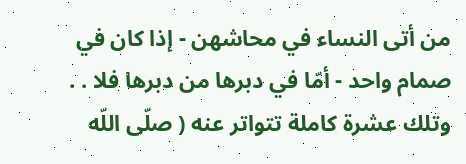من أتى النساء في محاشهن - إذا كان في صمام واحد - أمّا في دبرها من دبرها فلا . .
وتلك عشرة كاملة تتواتر عنه ( صلّى اللّه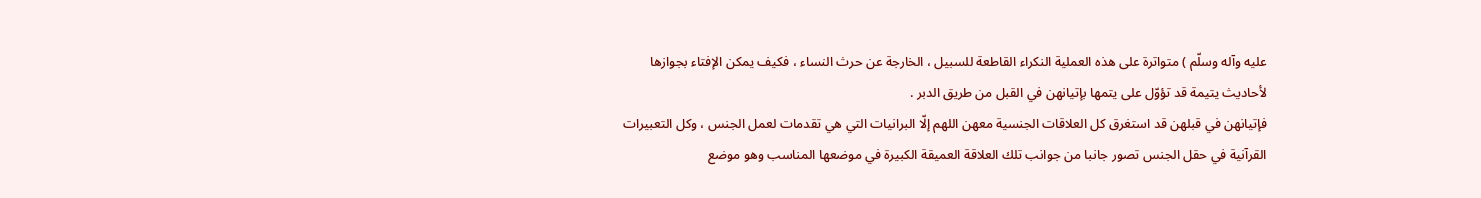عليه وآله وسلّم ) متواترة على هذه العملية النكراء القاطعة للسبيل ، الخارجة عن حرث النساء ، فكيف يمكن الإفتاء بجوازها لأحاديث يتيمة قد تؤوّل على يتمها بإتيانهن في القبل من طريق الدبر .
فإتيانهن في قبلهن قد استغرق كل العلاقات الجنسية معهن اللهم إلّا البرانيات التي هي تقدمات لعمل الجنس ، وكل التعبيرات القرآنية في حقل الجنس تصور جانبا من جوانب تلك العلاقة العميقة الكبيرة في موضعها المناسب وهو موضع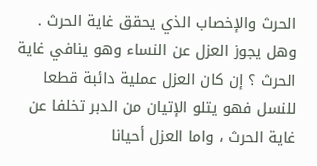الحرث والإخصاب الذي يحقق غاية الحرث .
وهل يجوز العزل عن النساء وهو ينافي غاية الحرث ؟ إن كان العزل عملية دائبة قطعا للنسل فهو يتلو الإتيان من الدبر تخلفا عن غاية الحرث ، واما العزل أحيانا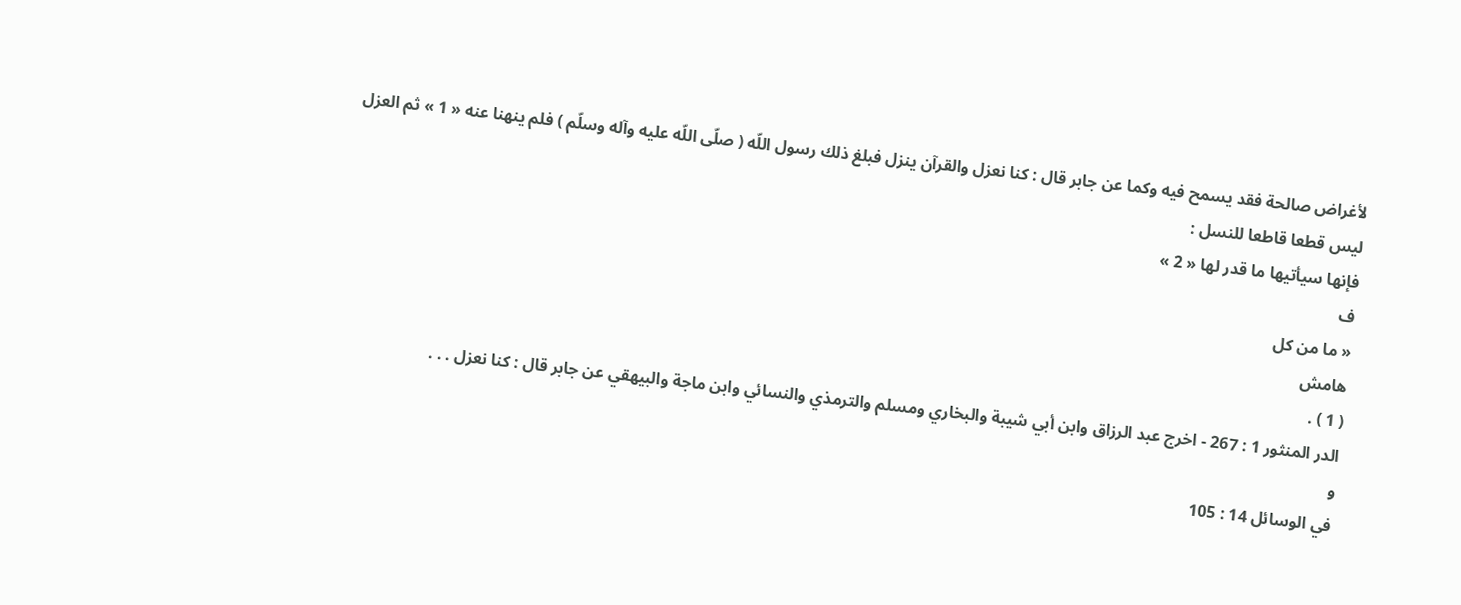لأغراض صالحة فقد يسمح فيه وكما عن جابر قال : كنا نعزل والقرآن ينزل فبلغ ذلك رسول اللّه ( صلّى اللّه عليه وآله وسلّم ) فلم ينهنا عنه « 1 » ثم العزل ليس قطعا قاطعا للنسل :
فإنها سيأتيها ما قدر لها « 2 »
ف
« ما من كل
هامش
( 1 ) .
الدر المنثور 1 : 267 - اخرج عبد الرزاق وابن أبي شيبة والبخاري ومسلم والترمذي والنسائي وابن ماجة والبيهقي عن جابر قال : كنا نعزل . . .
و
في الوسائل 14 : 105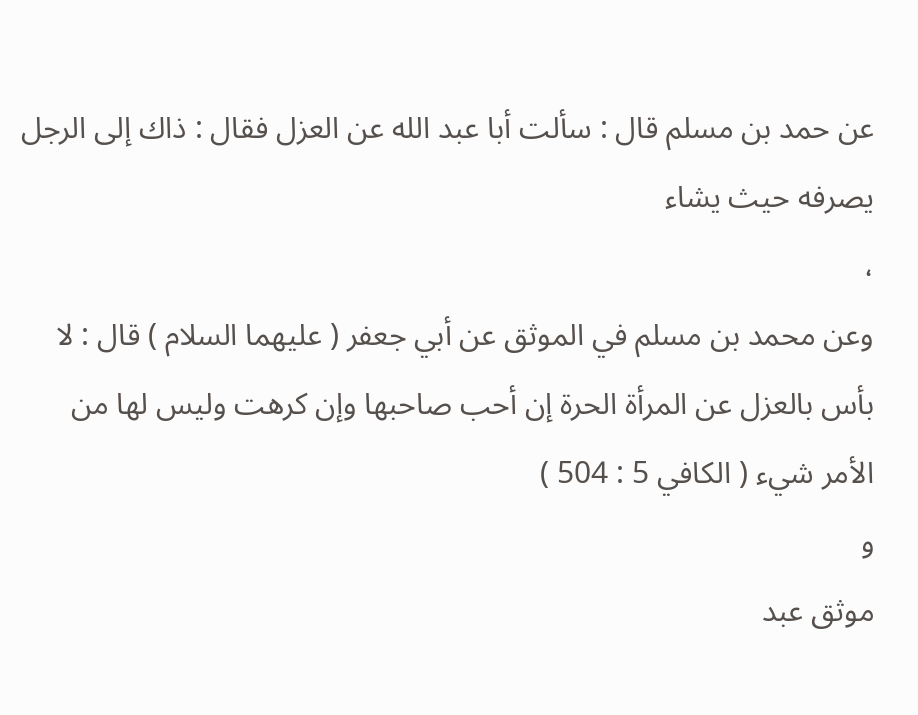عن حمد بن مسلم قال : سألت أبا عبد الله عن العزل فقال : ذاك إلى الرجل يصرفه حيث يشاء
،
وعن محمد بن مسلم في الموثق عن أبي جعفر ( عليهما السلام ) قال : لا بأس بالعزل عن المرأة الحرة إن أحب صاحبها وإن كرهت وليس لها من الأمر شيء ( الكافي 5 : 504 )
و
موثق عبد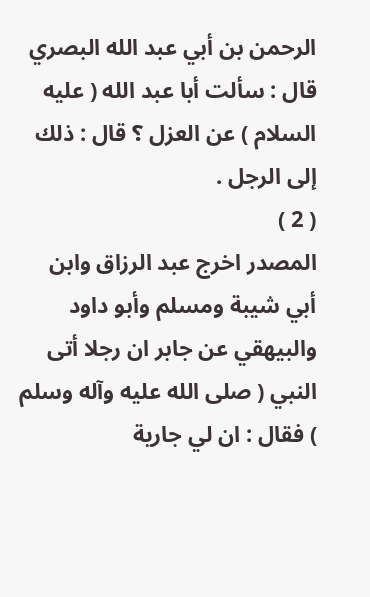الرحمن بن أبي عبد الله البصري قال : سألت أبا عبد الله ( عليه السلام ) عن العزل ؟ قال : ذلك إلى الرجل .
( 2 )
المصدر اخرج عبد الرزاق وابن أبي شيبة ومسلم وأبو داود والبيهقي عن جابر ان رجلا أتى النبي ( صلى الله عليه وآله وسلم ) فقال : ان لي جارية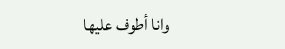وانا أطوف عليها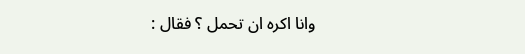وانا اكره ان تحمل ؟ فقال :